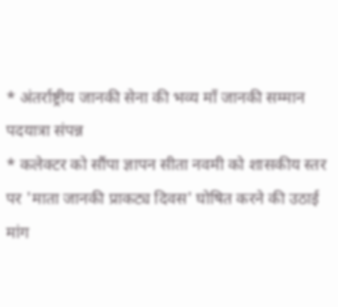* अंतर्राष्ट्रीय जानकी सेना की भव्य माँ जानकी सम्मान पदयात्रा संपन्न
* कलेक्टर को सौंपा ज्ञापन सीता नवमी को शासकीय स्तर पर 'माता जानकी प्राकट्य दिवस' घोषित करने की उठाई मांग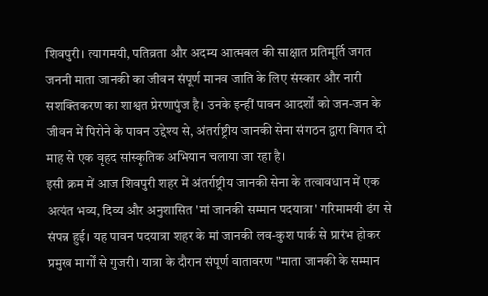शिवपुरी। त्यागमयी, पतिव्रता और अदम्य आत्मबल की साक्षात प्रतिमूर्ति जगत जननी माता जानकी का जीवन संपूर्ण मानव जाति के लिए संस्कार और नारी सशक्तिकरण का शाश्वत प्रेरणापुंज है। उनके इन्हीं पावन आदर्शों को जन-जन के जीवन में पिरोने के पावन उद्देश्य से, अंतर्राष्ट्रीय जानकी सेना संगठन द्वारा विगत दो माह से एक वृहद सांस्कृतिक अभियान चलाया जा रहा है।
इसी क्रम में आज शिवपुरी शहर में अंतर्राष्ट्रीय जानकी सेना के तत्वावधान में एक अत्यंत भव्य, दिव्य और अनुशासित 'मां जानकी सम्मान पदयात्रा' गरिमामयी ढंग से संपन्न हुई। यह पावन पदयात्रा शहर के मां जानकी लव-कुश पार्क से प्रारंभ होकर प्रमुख मार्गों से गुजरी। यात्रा के दौरान संपूर्ण वातावरण "माता जानकी के सम्मान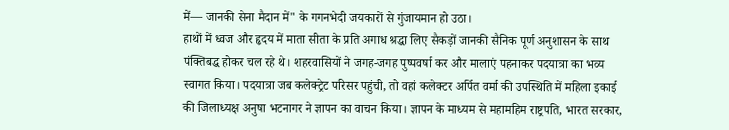में— जानकी सेना मैदान में" के गगनभेदी जयकारों से गुंजायमान हो उठा।
हाथों में ध्वज और हृदय में माता सीता के प्रति अगाध श्रद्धा लिए सैकड़ों जानकी सैनिक पूर्ण अनुशासन के साथ पंक्तिबद्ध होकर चल रहे थे। शहरवासियों ने जगह-जगह पुष्पवर्षा कर और मालाएं पहनाकर पदयात्रा का भव्य स्वागत किया। पदयात्रा जब कलेक्ट्रेट परिसर पहुंची, तो वहां कलेक्टर अर्पित वर्मा की उपस्थिति में महिला इकाई की जिलाध्यक्ष अनुषा भटनागर ने ज्ञापन का वाचन किया। ज्ञापन के माध्यम से महामहिम राष्ट्रपति, भारत सरकार,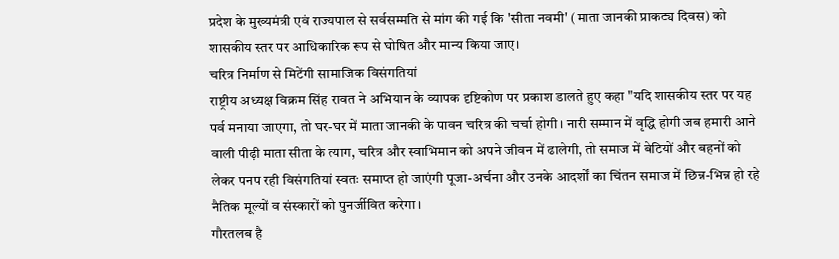प्रदेश के मुख्यमंत्री एवं राज्यपाल से सर्वसम्मति से मांग की गई कि 'सीता नवमी' (माता जानकी प्राकट्य दिवस) को शासकीय स्तर पर आधिकारिक रूप से घोषित और मान्य किया जाए।
चरित्र निर्माण से मिटेंगी सामाजिक विसंगतियां
राष्ट्रीय अध्यक्ष विक्रम सिंह रावत ने अभियान के व्यापक दृष्टिकोण पर प्रकाश डालते हुए कहा "यदि शासकीय स्तर पर यह पर्व मनाया जाएगा, तो घर-घर में माता जानकी के पावन चरित्र की चर्चा होगी। नारी सम्मान में वृद्धि होगी जब हमारी आने वाली पीढ़ी माता सीता के त्याग, चरित्र और स्वाभिमान को अपने जीवन में ढालेगी, तो समाज में बेटियों और बहनों को लेकर पनप रही विसंगतियां स्वतः समाप्त हो जाएंगी पूजा-अर्चना और उनके आदर्शों का चिंतन समाज में छिन्न-भिन्न हो रहे नैतिक मूल्यों व संस्कारों को पुनर्जीवित करेगा।
गौरतलब है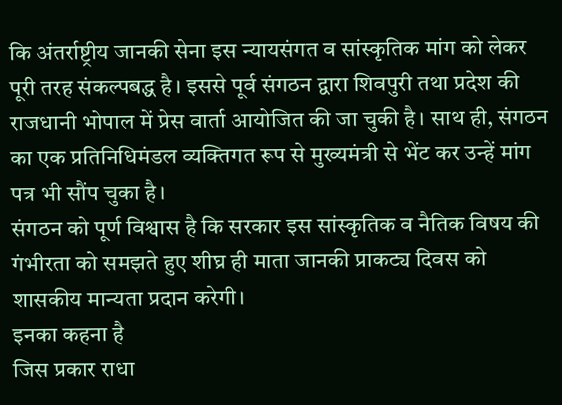कि अंतर्राष्ट्रीय जानकी सेना इस न्यायसंगत व सांस्कृतिक मांग को लेकर पूरी तरह संकल्पबद्ध है। इससे पूर्व संगठन द्वारा शिवपुरी तथा प्रदेश की राजधानी भोपाल में प्रेस वार्ता आयोजित की जा चुकी है। साथ ही, संगठन का एक प्रतिनिधिमंडल व्यक्तिगत रूप से मुख्यमंत्री से भेंट कर उन्हें मांग पत्र भी सौंप चुका है।
संगठन को पूर्ण विश्वास है कि सरकार इस सांस्कृतिक व नैतिक विषय की गंभीरता को समझते हुए शीघ्र ही माता जानकी प्राकट्य दिवस को शासकीय मान्यता प्रदान करेगी।
इनका कहना है
जिस प्रकार राधा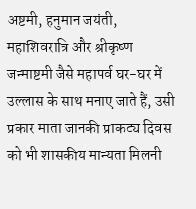अष्टमी, हनुमान जयंती, महाशिवरात्रि और श्रीकृष्ण जन्माष्टमी जैसे महापर्व घर-घर में उल्लास के साथ मनाए जाते हैं, उसी प्रकार माता जानकी प्राकट्य दिवस को भी शासकीय मान्यता मिलनी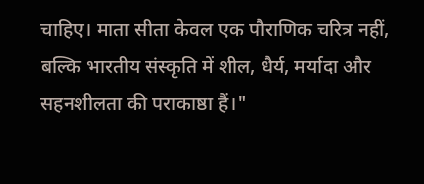चाहिए। माता सीता केवल एक पौराणिक चरित्र नहीं, बल्कि भारतीय संस्कृति में शील, धैर्य, मर्यादा और सहनशीलता की पराकाष्ठा हैं।"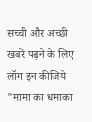सच्ची और अच्छी खबरें पढ़ने के लिए लॉग इन कीजिये "मामा का धमाका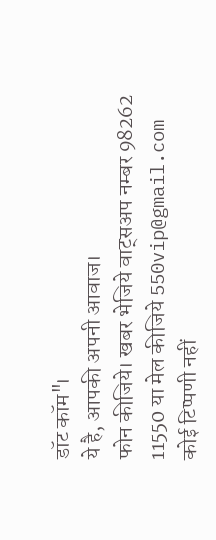डॉट कॉम"।
ये है, आपकी अपनी आवाज।
फोन कीजिये। खबर भेजिये वाट्सअप नम्बर 98262 11550 या मेल कीजिये 550vip@gmail.com
कोई टिप्पणी नहीं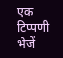एक टिप्पणी भेजें